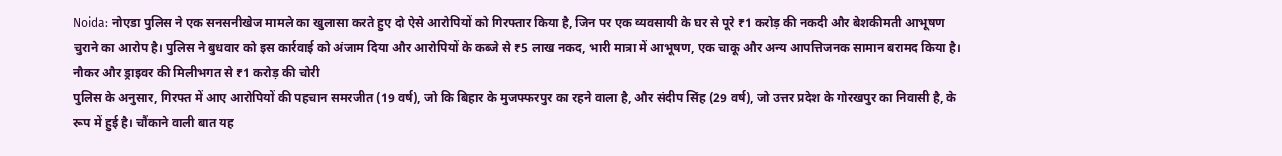Noida: नोएडा पुलिस ने एक सनसनीखेज मामले का खुलासा करते हुए दो ऐसे आरोपियों को गिरफ्तार किया है, जिन पर एक व्यवसायी के घर से पूरे ₹1 करोड़ की नकदी और बेशकीमती आभूषण चुराने का आरोप है। पुलिस ने बुधवार को इस कार्रवाई को अंजाम दिया और आरोपियों के कब्जे से ₹5 लाख नकद, भारी मात्रा में आभूषण, एक चाकू और अन्य आपत्तिजनक सामान बरामद किया है।
नौकर और ड्राइवर की मिलीभगत से ₹1 करोड़ की चोरी
पुलिस के अनुसार, गिरफ्त में आए आरोपियों की पहचान समरजीत (19 वर्ष), जो कि बिहार के मुजफ्फरपुर का रहने वाला है, और संदीप सिंह (29 वर्ष), जो उत्तर प्रदेश के गोरखपुर का निवासी है, के रूप में हुई है। चौंकाने वाली बात यह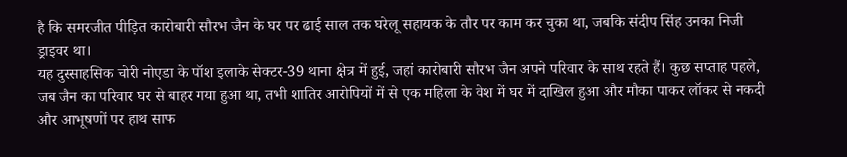है कि समरजीत पीड़ित कारोबारी सौरभ जैन के घर पर ढाई साल तक घरेलू सहायक के तौर पर काम कर चुका था, जबकि संदीप सिंह उनका निजी ड्राइवर था।
यह दुस्साहसिक चोरी नोएडा के पॉश इलाके सेक्टर-39 थाना क्षेत्र में हुई, जहां कारोबारी सौरभ जैन अपने परिवार के साथ रहते हैं। कुछ सप्ताह पहले, जब जैन का परिवार घर से बाहर गया हुआ था, तभी शातिर आरोपियों में से एक महिला के वेश में घर में दाखिल हुआ और मौका पाकर लॉकर से नकदी और आभूषणों पर हाथ साफ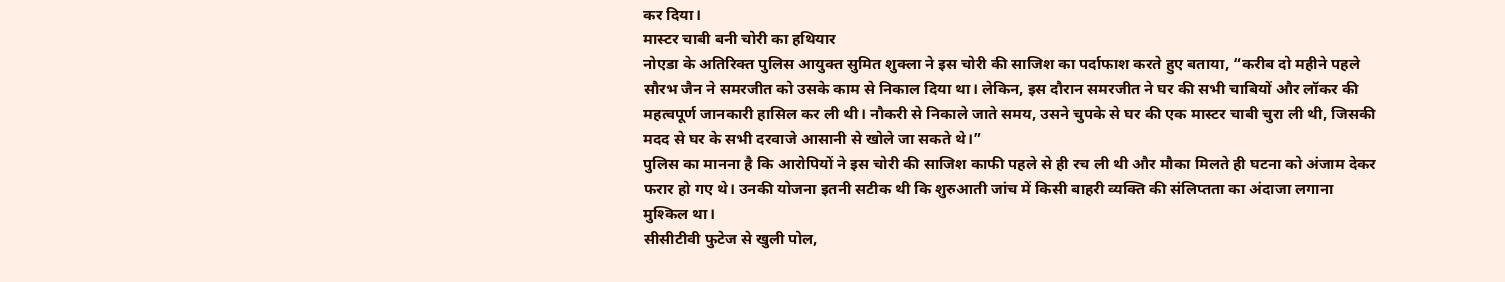कर दिया।
मास्टर चाबी बनी चोरी का हथियार
नोएडा के अतिरिक्त पुलिस आयुक्त सुमित शुक्ला ने इस चोरी की साजिश का पर्दाफाश करते हुए बताया, “करीब दो महीने पहले सौरभ जैन ने समरजीत को उसके काम से निकाल दिया था। लेकिन, इस दौरान समरजीत ने घर की सभी चाबियों और लॉकर की महत्वपूर्ण जानकारी हासिल कर ली थी। नौकरी से निकाले जाते समय, उसने चुपके से घर की एक मास्टर चाबी चुरा ली थी, जिसकी मदद से घर के सभी दरवाजे आसानी से खोले जा सकते थे।”
पुलिस का मानना है कि आरोपियों ने इस चोरी की साजिश काफी पहले से ही रच ली थी और मौका मिलते ही घटना को अंजाम देकर फरार हो गए थे। उनकी योजना इतनी सटीक थी कि शुरुआती जांच में किसी बाहरी व्यक्ति की संलिप्तता का अंदाजा लगाना मुश्किल था।
सीसीटीवी फुटेज से खुली पोल,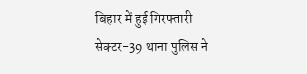बिहार में हुई गिरफ्तारी
सेक्टर-39 थाना पुलिस ने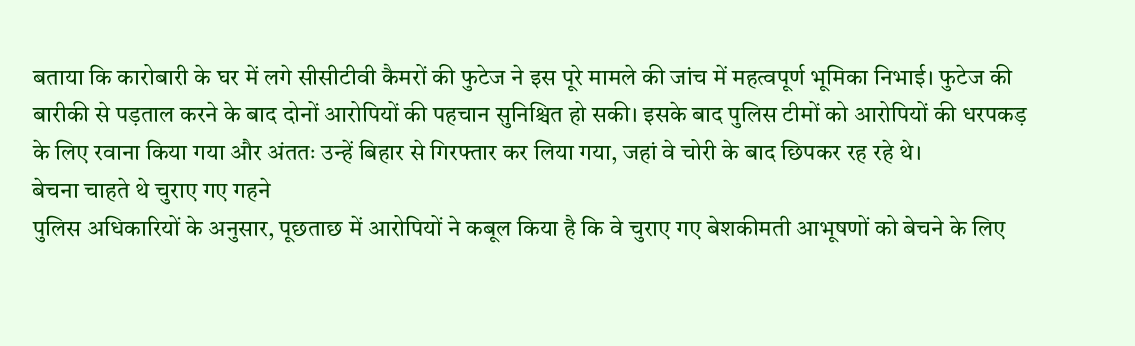बताया कि कारोबारी के घर में लगे सीसीटीवी कैमरों की फुटेज ने इस पूरे मामले की जांच में महत्वपूर्ण भूमिका निभाई। फुटेज की बारीकी से पड़ताल करने के बाद दोनों आरोपियों की पहचान सुनिश्चित हो सकी। इसके बाद पुलिस टीमों को आरोपियों की धरपकड़ के लिए रवाना किया गया और अंततः उन्हें बिहार से गिरफ्तार कर लिया गया, जहां वे चोरी के बाद छिपकर रह रहे थे।
बेचना चाहते थे चुराए गए गहने
पुलिस अधिकारियों के अनुसार, पूछताछ में आरोपियों ने कबूल किया है कि वे चुराए गए बेशकीमती आभूषणों को बेचने के लिए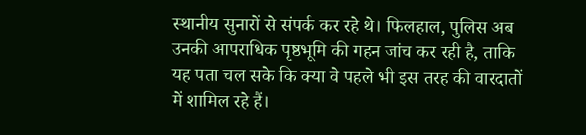स्थानीय सुनारों से संपर्क कर रहे थे। फिलहाल, पुलिस अब उनकी आपराधिक पृष्ठभूमि की गहन जांच कर रही है, ताकि यह पता चल सके कि क्या वे पहले भी इस तरह की वारदातों में शामिल रहे हैं।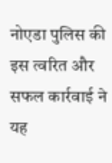नोएडा पुलिस की इस त्वरित और सफल कार्रवाई ने यह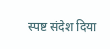स्पष्ट संदेश दिया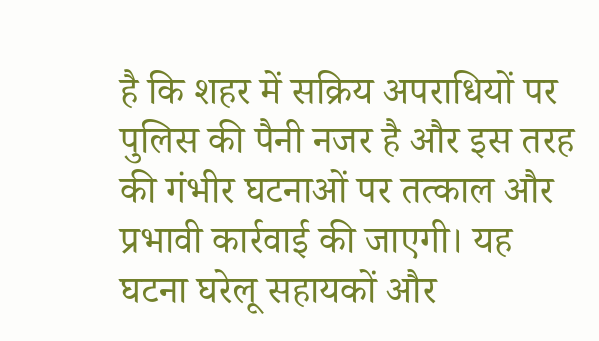है कि शहर में सक्रिय अपराधियों पर पुलिस की पैनी नजर है और इस तरह की गंभीर घटनाओं पर तत्काल और प्रभावी कार्रवाई की जाएगी। यह घटना घरेलू सहायकों और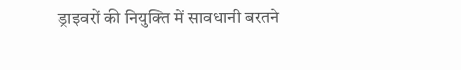ड्राइवरों की नियुक्ति में सावधानी बरतने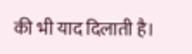की भी याद दिलाती है।